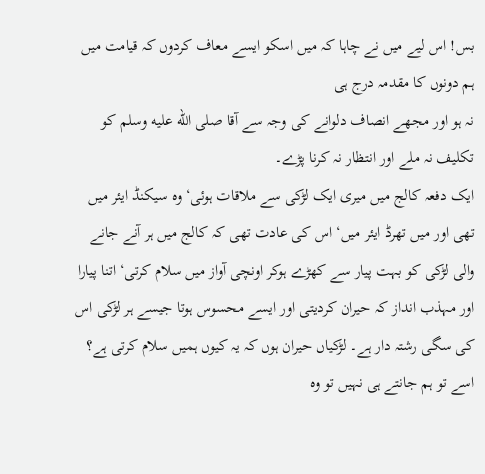بس! اس لیے میں نے چاہا کہ میں اسکو ایسے معاف کردوں کہ قیامت میں ہم دونوں کا مقدمہ درج ہی
نہ ہو اور مجھے انصاف دلوانے کی وجہ سے آقا صلى الله عليه وسلم کو تکلیف نہ ملے اور انتظار نہ کرنا پڑے۔
ایک دفعہ کالج میں میری ایک لڑکی سے ملاقات ہوئی‘ وہ سیکنڈ ایئر میں تھی اور میں تھرڈ ایئر میں‘ اس کی عادت تھی کہ کالج میں ہر آنے جانے والی لڑکی کو بہت پیار سے کھڑے ہوکر اونچی آواز میں سلام کرتی‘ اتنا پیارا اور مہذب انداز کہ حیران کردیتی اور ایسے محسوس ہوتا جیسے ہر لڑکی اس کی سگی رشتہ دار ہے۔ لڑکیاں حیران ہوں کہ یہ کیوں ہمیں سلام کرتی ہے؟ اسے تو ہم جانتے ہی نہیں تو وہ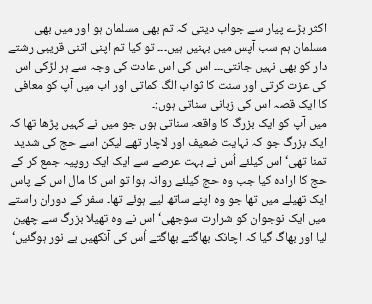اکثر بڑے پیار سے جواب دیتی کہ تم بھی مسلمان ہو اور میں بھی مسلمان ہم سب آپس میں بہنیں ہیں۔۔۔ تو کیا تم اپنی اتنی قریبی رشتے دار کو بھی نہیں جانتی۔۔۔ اس کی اس عادت کی وجہ سے ہر لڑکی اس کی عزت کرتی اور سنت کا ثواب الگ کماتی اور اب میں آپ کو معافی کا ایک قصہ اس کی زبانی سناتی ہوں:۔
میں آپ کو ایک بزرگ کا واقعہ سناتی ہوں جو میں نے کہیں پڑھا تھا کہ ایک بزرگ جو کہ نہایت ضعیف اور لاچار تھے لیکن اسے حج کی شدید تمنا تھی‘ اس کیلئے اُس نے بہت عرصے سے ایک ایک روپیہ جمع کر کے حج کا ارادہ کیا جب وہ حج کیلئے روانہ ہوا تو اس کا مال اس کے پاس ایک تھیلے میں تھا جو وہ اپنے ساتھ لیے ہوئے تھا۔ سفر کے دوران راستے میں ایک نوجوان کو شرارت سوجھی‘ اس نے وہ تھیلا بزرگ سے چھین لیا اور بھاگ گیا کہ اچانک بھاگتے بھاگتے اُس کی آنکھیں بے نور ہوگئیں‘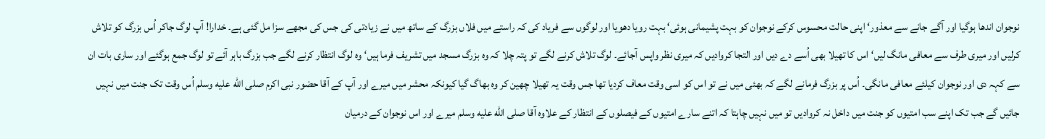نوجوان اندھا ہوگیا اور آگے جانے سے معذور‘ اپنی حالت محسوس کرکے نوجوان کو بہت پشیمانی ہوئی‘ بہت رویا دھویا اور لوگوں سے فریاد کی کہ راستے میں فلاں بزرگ کے ساتھ میں نے زیادتی کی جس کی مجھے سزا مل گئی ہے۔ خدارا! آپ لوگ جاکر اُس بزرگ کو تلاش کرلیں اور میری طرف سے معافی مانگ لیں‘ اس کا تھیلا بھی اُسے دے دیں اور التجا کروادیں کہ میری نظر واپس آجائے۔ لوگ تلاش کرنے لگے تو پتہ چلا کہ وہ بزرگ مسجد میں تشریف فرما ہیں‘ وہ لوگ انتظار کرنے لگے جب بزرگ باہر آئے تو لوگ جمع ہوگئے اور ساری بات ان سے کہہ دی اور نوجوان کیلئے معافی مانگی۔ اُس پر بزرگ فرمانے لگے کہ بھئی میں نے تو اس کو اسی وقت معاف کردیا تھا جس وقت یہ تھیلا چھین کر وہ بھاگ گیا کیونکہ محشر میں میرے اور آپ کے آقا حضور نبی اکرم صلى الله عليه وسلم اُس وقت تک جنت میں نہیں جائیں گے جب تک اپنے سب امتیوں کو جنت میں داخل نہ کروادیں تو میں نہیں چاہتا کہ اتنے سارے امتیوں کے فیصلوں کے انتظار کے علاوہ آقا صلى الله عليه وسلم میرے اور اس نوجوان کے درمیان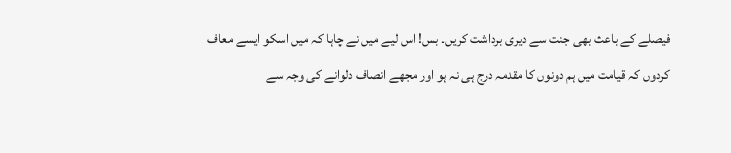فیصلے کے باعث بھی جنت سے دیری برداشت کریں۔ بس! اس لیے میں نے چاہا کہ میں اسکو ایسے معاف کردوں کہ قیامت میں ہم دونوں کا مقدمہ درج ہی نہ ہو اور مجھے انصاف دلوانے کی وجہ سے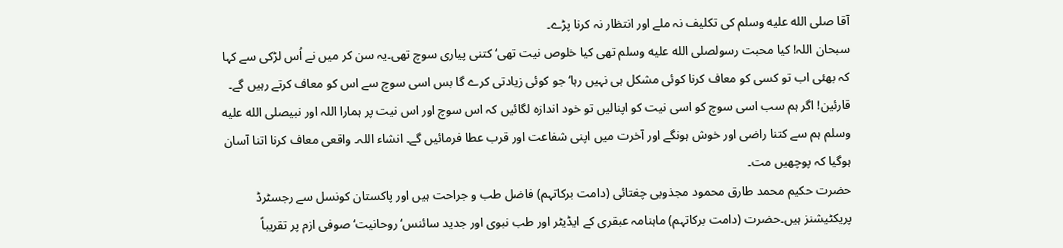آقا صلى الله عليه وسلم کی تکلیف نہ ملے اور انتظار نہ کرنا پڑے۔
سبحان اللہ! کیا محبت رسولصلى الله عليه وسلم تھی کیا خلوص نیت تھی‘ کتنی پیاری سوچ تھی۔یہ سن کر میں نے اُس لڑکی سے کہا کہ بھئی اب تو کسی کو معاف کرنا کوئی مشکل ہی نہیں رہا‘ جو کوئی زیادتی کرے گا بس اسی سوچ سے اس کو معاف کرتے رہیں گے۔ قارئین! اگر ہم سب اسی سوچ کو اسی نیت کو اپنالیں تو خود اندازہ لگائیں کہ اس سوچ اور اس نیت پر ہمارا اللہ اور نبیصلى الله عليه وسلم ہم سے کتنا راضی اور خوش ہونگے اور آخرت میں اپنی شفاعت اور قرب عطا فرمائیں گے۔ انشاء اللہ۔ واقعی معاف کرنا اتنا آسان ہوگیا کہ پوچھیں مت۔
حضرت حکیم محمد طارق محمود مجذوبی چغتائی (دامت برکاتہم) فاضل طب و جراحت ہیں اور پاکستان کونسل سے رجسٹرڈ پریکٹیشنز ہیں۔حضرت (دامت برکاتہم) ماہنامہ عبقری کے ایڈیٹر اور طب نبوی اور جدید سائنس‘ روحانیت‘ صوفی ازم پر تقریباً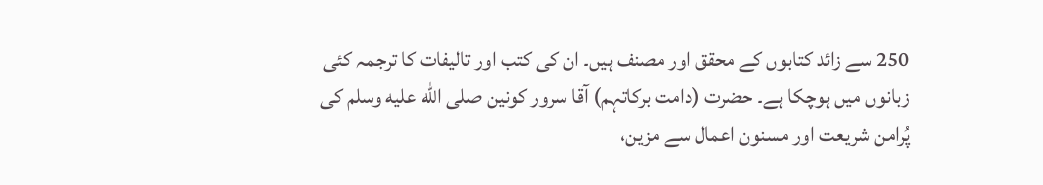250 سے زائد کتابوں کے محقق اور مصنف ہیں۔ ان کی کتب اور تالیفات کا ترجمہ کئی زبانوں میں ہوچکا ہے۔ حضرت (دامت برکاتہم) آقا سرور کونین صلى الله عليه وسلم کی پُرامن شریعت اور مسنون اعمال سے مزین،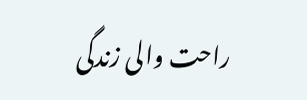راحت والی زندگی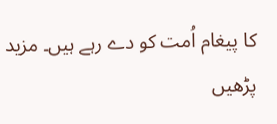کا پیغام اُمت کو دے رہے ہیں۔ مزید پڑھیں